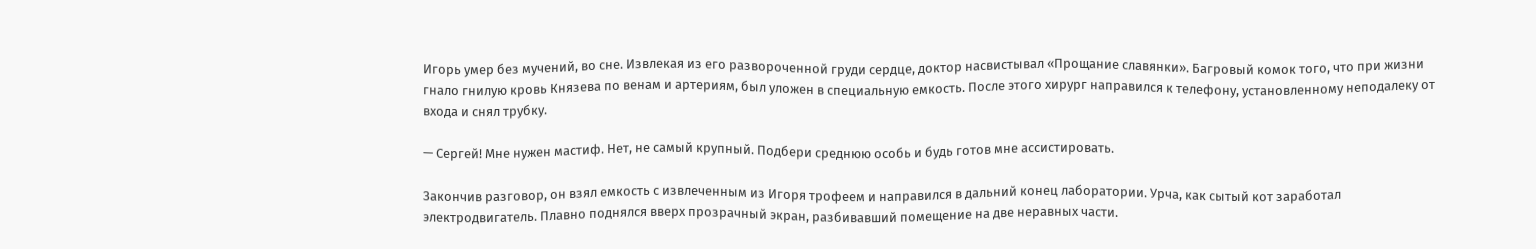Игорь умер без мучений, во сне. Извлекая из его развороченной груди сердце, доктор насвистывал «Прощание славянки». Багровый комок того, что при жизни гнало гнилую кровь Князева по венам и артериям, был уложен в специальную емкость. После этого хирург направился к телефону, установленному неподалеку от входа и снял трубку.

— Сергей! Мне нужен мастиф. Нет, не самый крупный. Подбери среднюю особь и будь готов мне ассистировать.

Закончив разговор, он взял емкость с извлеченным из Игоря трофеем и направился в дальний конец лаборатории. Урча, как сытый кот заработал электродвигатель. Плавно поднялся вверх прозрачный экран, разбивавший помещение на две неравных части.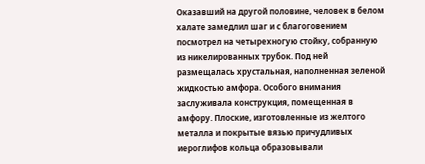Оказавший на другой половине, человек в белом халате замедлил шаг и с благоговением посмотрел на четырехногую стойку, собранную из никелированных трубок. Под ней размещалась хрустальная, наполненная зеленой жидкостью амфора. Особого внимания заслуживала конструкция, помещенная в амфору. Плоские, изготовленные из желтого металла и покрытые вязью причудливых иероглифов кольца образовывали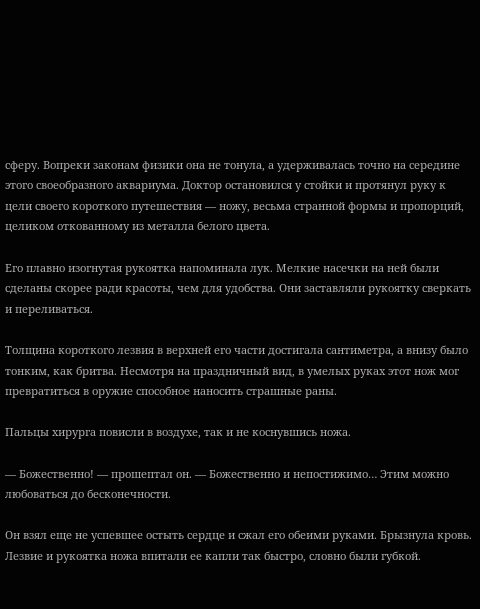сферу. Вопреки законам физики она не тонула, а удерживалась точно на середине этого своеобразного аквариума. Доктор остановился у стойки и протянул руку к цели своего короткого путешествия — ножу, весьма странной формы и пропорций, целиком откованному из металла белого цвета.

Его плавно изогнутая рукоятка напоминала лук. Мелкие насечки на ней были сделаны скорее ради красоты, чем для удобства. Они заставляли рукоятку сверкать и переливаться.

Толщина короткого лезвия в верхней его части достигала сантиметра, а внизу было тонким, как бритва. Несмотря на праздничный вид, в умелых руках этот нож мог превратиться в оружие способное наносить страшные раны.

Пальцы хирурга повисли в воздухе, так и не коснувшись ножа.

— Божественно! — прошептал он. — Божественно и непостижимо… Этим можно любоваться до бесконечности.

Он взял еще не успевшее остыть сердце и сжал его обеими руками. Брызнула кровь. Лезвие и рукоятка ножа впитали ее капли так быстро, словно были губкой.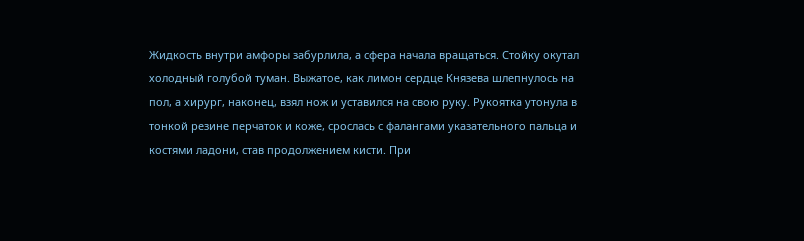Жидкость внутри амфоры забурлила, а сфера начала вращаться. Стойку окутал холодный голубой туман. Выжатое, как лимон сердце Князева шлепнулось на пол, а хирург, наконец, взял нож и уставился на свою руку. Рукоятка утонула в тонкой резине перчаток и коже, срослась с фалангами указательного пальца и костями ладони, став продолжением кисти. При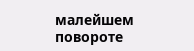малейшем повороте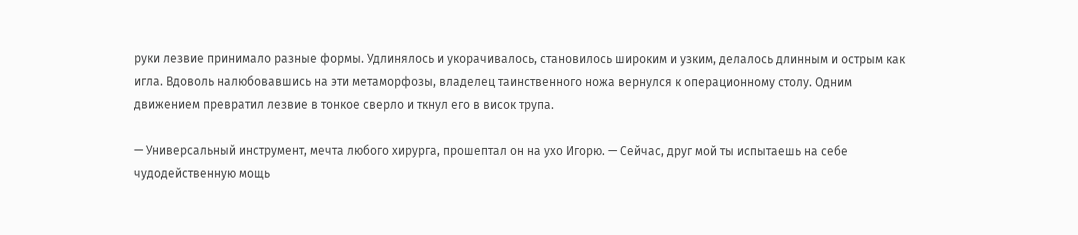руки лезвие принимало разные формы. Удлинялось и укорачивалось, становилось широким и узким, делалось длинным и острым как игла. Вдоволь налюбовавшись на эти метаморфозы, владелец таинственного ножа вернулся к операционному столу. Одним движением превратил лезвие в тонкое сверло и ткнул его в висок трупа.

— Универсальный инструмент, мечта любого хирурга, прошептал он на ухо Игорю. — Сейчас, друг мой ты испытаешь на себе чудодейственную мощь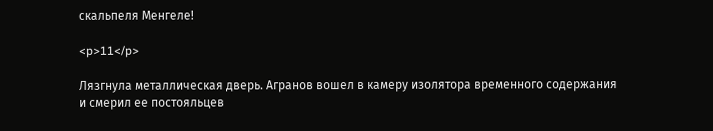скальпеля Менгеле!

<p>11</p>

Лязгнула металлическая дверь. Агранов вошел в камеру изолятора временного содержания и смерил ее постояльцев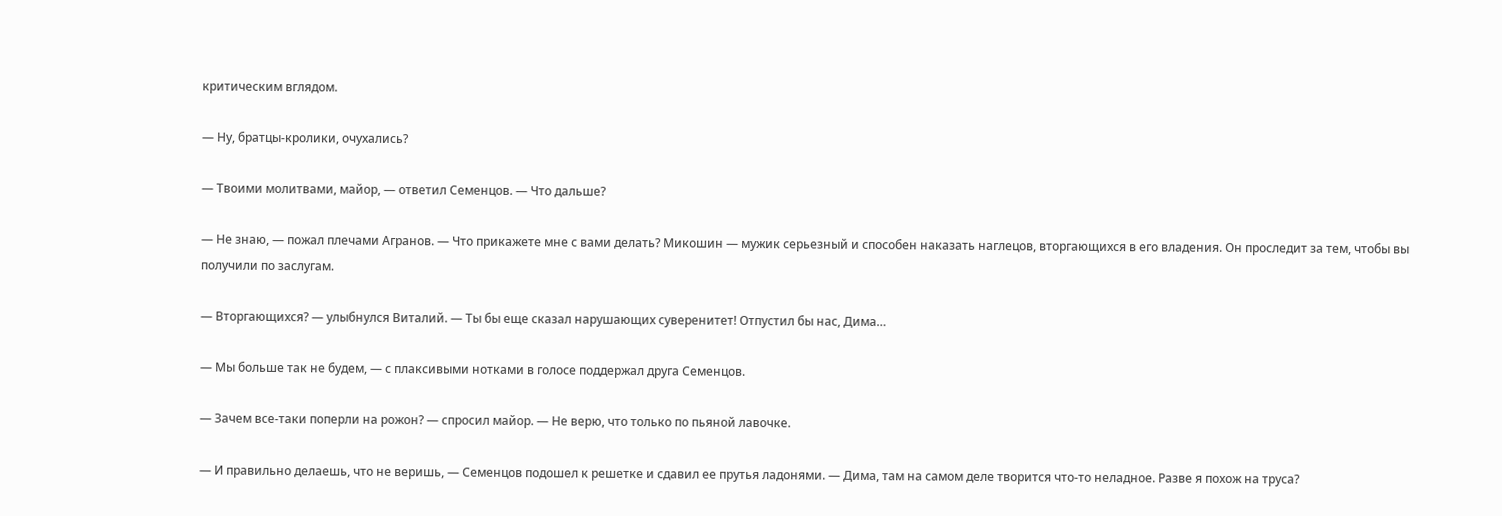критическим вглядом.

— Ну, братцы-кролики, очухались?

— Твоими молитвами, майор, — ответил Семенцов. — Что дальше?

— Не знаю, — пожал плечами Агранов. — Что прикажете мне с вами делать? Микошин — мужик серьезный и способен наказать наглецов, вторгающихся в его владения. Он проследит за тем, чтобы вы получили по заслугам.

— Вторгающихся? — улыбнулся Виталий. — Ты бы еще сказал нарушающих суверенитет! Отпустил бы нас, Дима…

— Мы больше так не будем, — с плаксивыми нотками в голосе поддержал друга Семенцов.

— Зачем все-таки поперли на рожон? — спросил майор. — Не верю, что только по пьяной лавочке.

— И правильно делаешь, что не веришь, — Семенцов подошел к решетке и сдавил ее прутья ладонями. — Дима, там на самом деле творится что-то неладное. Разве я похож на труса?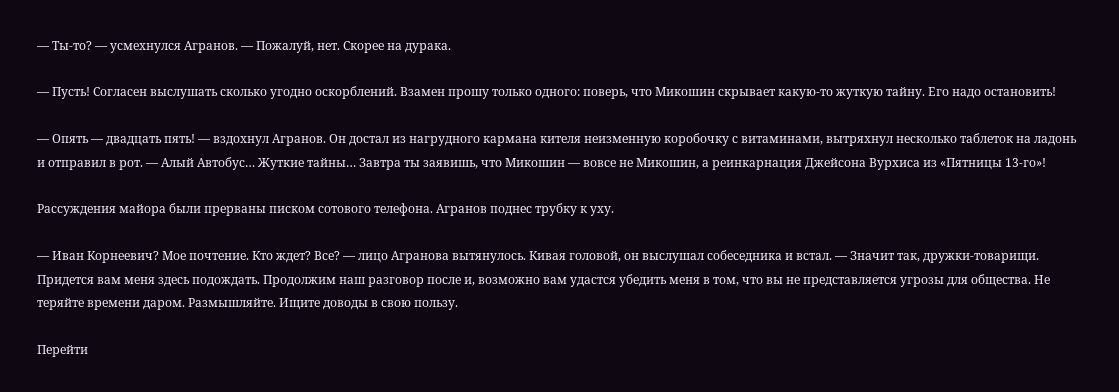— Ты-то? — усмехнулся Агранов. — Пожалуй, нет. Скорее на дурака.

— Пусть! Согласен выслушать сколько угодно оскорблений. Взамен прошу только одного: поверь, что Микошин скрывает какую-то жуткую тайну. Его надо остановить!

— Опять — двадцать пять! — вздохнул Агранов. Он достал из нагрудного кармана кителя неизменную коробочку с витаминами, вытряхнул несколько таблеток на ладонь и отправил в рот. — Алый Автобус… Жуткие тайны… Завтра ты заявишь, что Микошин — вовсе не Микошин, а реинкарнация Джейсона Вурхиса из «Пятницы 13-го»!

Рассуждения майора были прерваны писком сотового телефона. Агранов поднес трубку к уху.

— Иван Корнеевич? Мое почтение. Кто ждет? Все? — лицо Агранова вытянулось. Кивая головой, он выслушал собеседника и встал. — Значит так, дружки-товарищи. Придется вам меня здесь подождать. Продолжим наш разговор после и, возможно вам удастся убедить меня в том, что вы не представляется угрозы для общества. Не теряйте времени даром. Размышляйте. Ищите доводы в свою пользу.

Перейти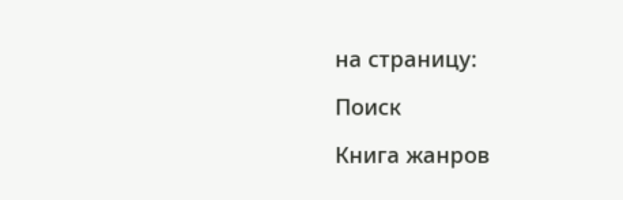на страницу:

Поиск

Книга жанров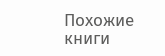Похожие книги